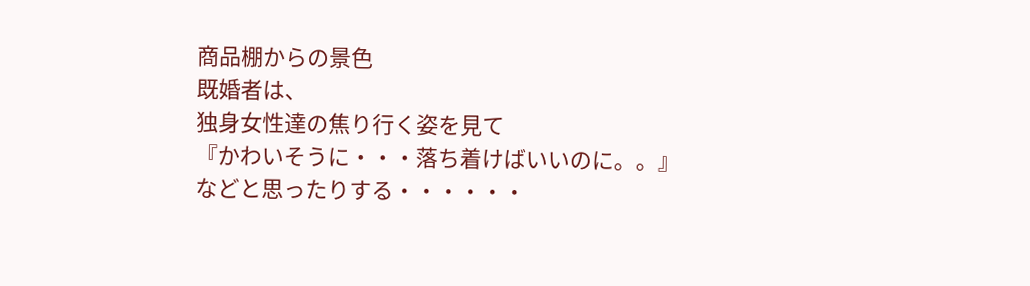商品棚からの景色
既婚者は、
独身女性達の焦り行く姿を見て
『かわいそうに・・・落ち着けばいいのに。。』
などと思ったりする・・・・・・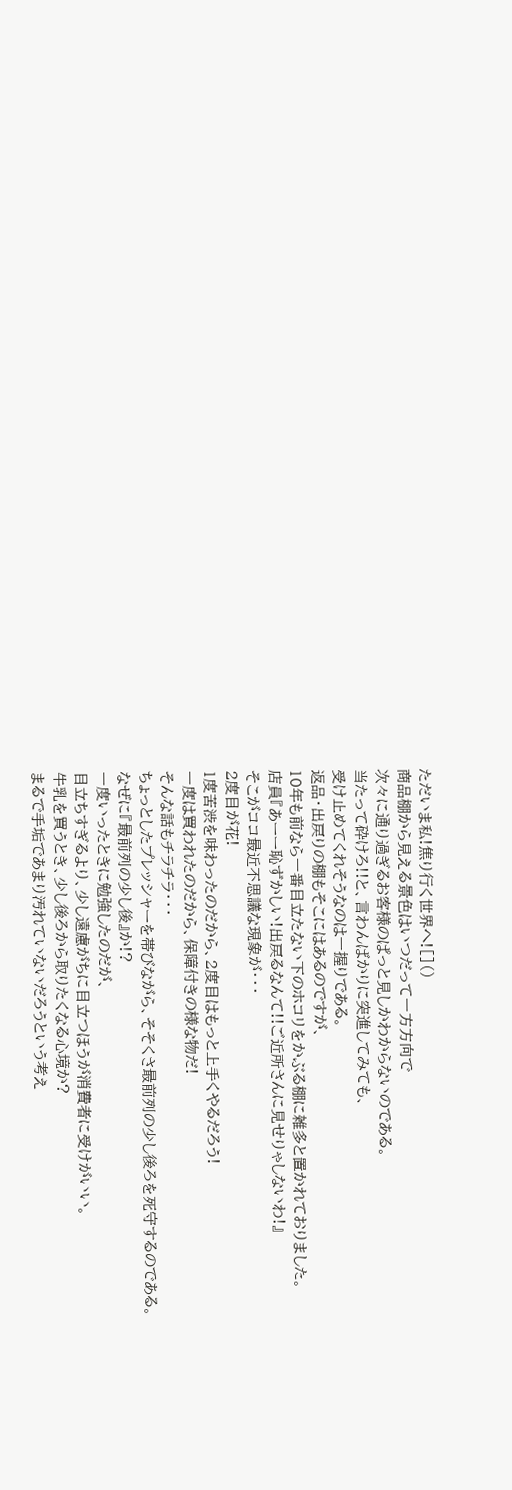ただいま私!焦り行く世界へ![]()
商品棚から見える景色はいつだって一方方向で
次々に通り過ぎるお客様のぱっと見しかわからないのである。
当たって砕けろ!!と、言わんばかりに突進してみても、
受け止めてくれそうなのは一握りである。
返品・出戻りの棚もそこにはあるのですが、
10年も前なら一番目立たない下のホコリをかぶる棚に雑多と置かれておりました。
店員『あーー恥ずかしい!出戻るなんて!!ご近所さんに見せりゃしないわ!』
そこがココ最近不思議な現象が・・・
2度目が花!
1度苦渋を味わったのだから、2度目はもっと上手くやるだろう!
一度は買われたのだから、保障付きの様な物だ!
そんな話もチラチラ・・・
ちょっとしたプレッシャーを帯びながら、そそくさ最前列の少し後ろを死守するのである。
なぜに『最前列の少し後』か!?
一度いったときに勉強したのだが、
目立ちすぎるより、少し遠慮がちに目立つほうが消費者に受けがいい。
牛乳を買うとき、少し後ろから取りたくなる心境か?
まるで手垢であまり汚れていないだろうという考え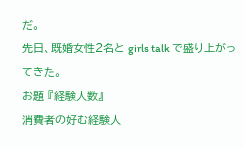だ。
先日、既婚女性2名と girls talk で盛り上がってきた。
お題 『経験人数』
消費者の好む経験人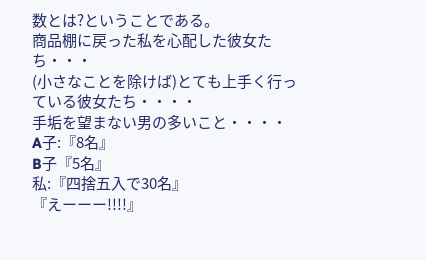数とは?ということである。
商品棚に戻った私を心配した彼女たち・・・
(小さなことを除けば)とても上手く行っている彼女たち・・・・
手垢を望まない男の多いこと・・・・
A子:『8名』
B子『5名』
私:『四捨五入で30名』
『えーーー!!!!』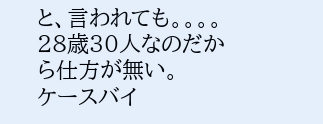と、言われても。。。。
28歳30人なのだから仕方が無い。
ケースバイ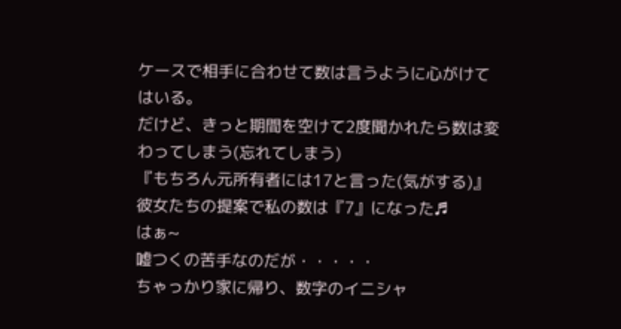ケースで相手に合わせて数は言うように心がけてはいる。
だけど、きっと期間を空けて2度聞かれたら数は変わってしまう(忘れてしまう)
『もちろん元所有者には17と言った(気がする)』
彼女たちの提案で私の数は『7』になった♬
はぁ~
嘘つくの苦手なのだが・・・・・
ちゃっかり家に帰り、数字のイニシャ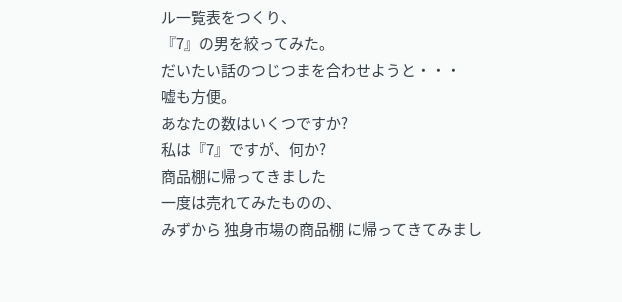ル一覧表をつくり、
『7』の男を絞ってみた。
だいたい話のつじつまを合わせようと・・・
嘘も方便。
あなたの数はいくつですか?
私は『7』ですが、何か?
商品棚に帰ってきました
一度は売れてみたものの、
みずから 独身市場の商品棚 に帰ってきてみまし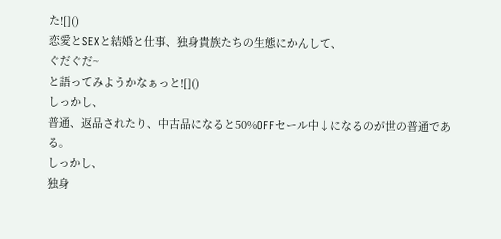た![]()
恋愛とSEXと結婚と仕事、独身貴族たちの生態にかんして、
ぐだぐだ~
と語ってみようかなぁっと![]()
しっかし、
普通、返品されたり、中古品になると50%OFFセール中↓になるのが世の普通である。
しっかし、
独身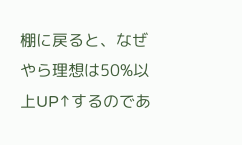棚に戻ると、なぜやら理想は50%以上UP↑するのであ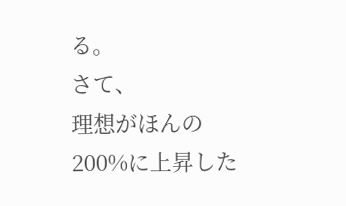る。
さて、
理想がほんの200%に上昇した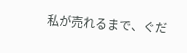私が売れるまで、ぐだ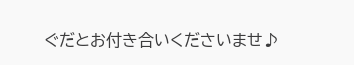ぐだとお付き合いくださいませ♪